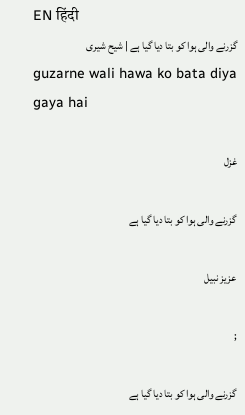EN हिंदी
گزرنے والی ہوا کو بتا دیا گیا ہے | شیح شیری
guzarne wali hawa ko bata diya gaya hai

غزل

گزرنے والی ہوا کو بتا دیا گیا ہے

عزیز نبیل

;

گزرنے والی ہوا کو بتا دیا گیا ہے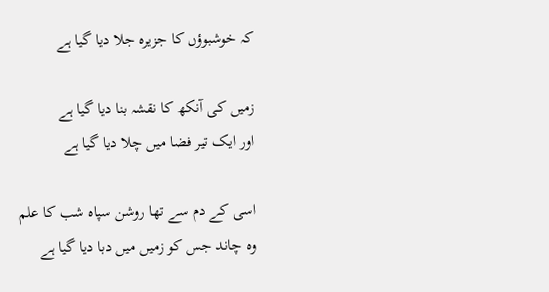کہ خوشبوؤں کا جزیرہ جلا دیا گیا ہے

زمیں کی آنکھ کا نقشہ بنا دیا گیا ہے
اور ایک تیر فضا میں چلا دیا گیا ہے

اسی کے دم سے تھا روشن سپاہ شب کا علم
وہ چاند جس کو زمیں میں دبا دیا گیا ہے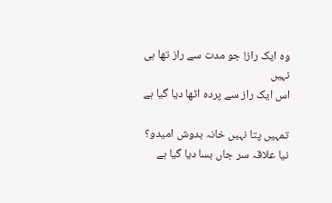وہ ایک راز! جو مدت سے راز تھا ہی نہیں
اس ایک راز سے پردہ اٹھا دیا گیا ہے

تمہیں پتا نہیں خانہ بدوش امیدو؟
نیا علاقہ سر جاں بسا دیا گیا ہے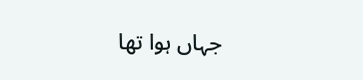جہاں ہوا تھا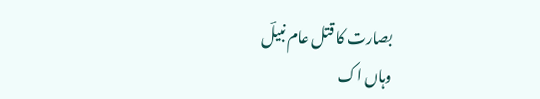بصارت کا قتل عام نبیلؔ
وہاں اک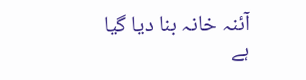آئنہ خانہ بنا دیا گیا ہے